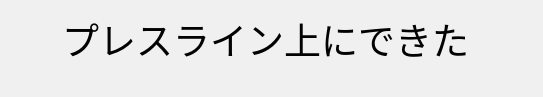プレスライン上にできた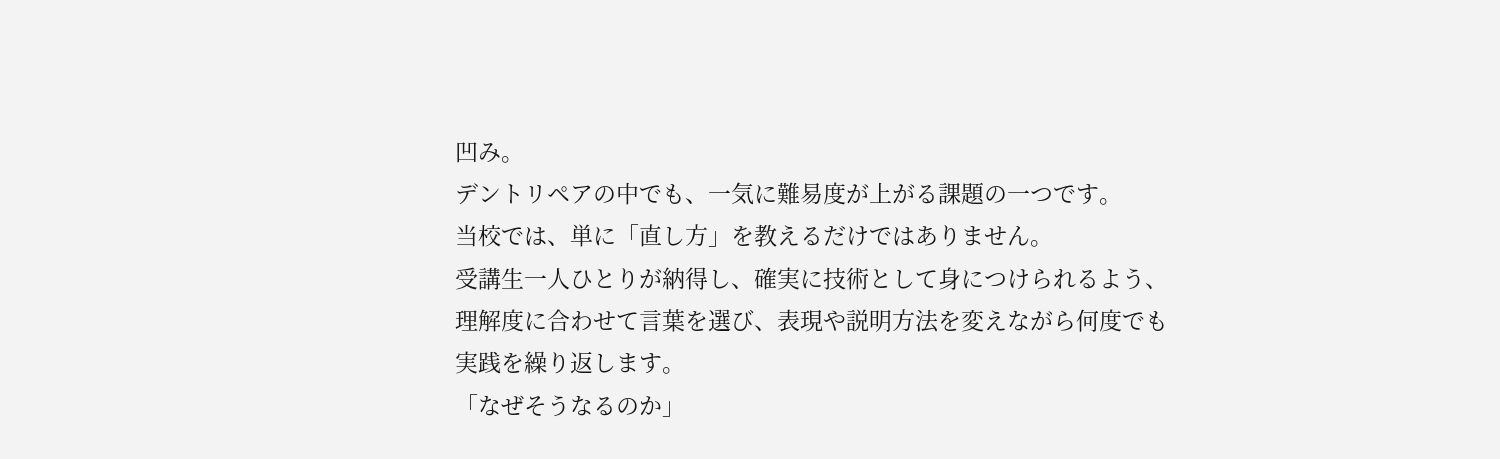凹み。
デントリペアの中でも、一気に難易度が上がる課題の一つです。
当校では、単に「直し方」を教えるだけではありません。
受講生一人ひとりが納得し、確実に技術として身につけられるよう、理解度に合わせて言葉を選び、表現や説明方法を変えながら何度でも実践を繰り返します。
「なぜそうなるのか」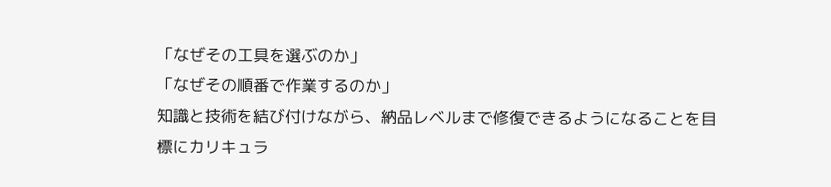「なぜその工具を選ぶのか」
「なぜその順番で作業するのか」
知識と技術を結び付けながら、納品レベルまで修復できるようになることを目標にカリキュラ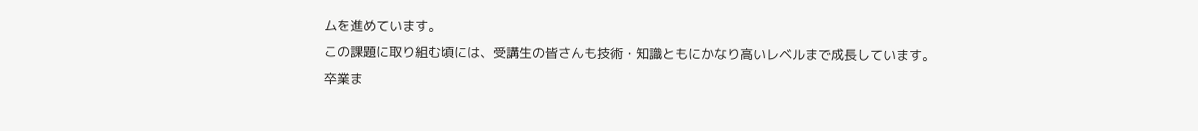ムを進めています。
この課題に取り組む頃には、受講生の皆さんも技術・知識ともにかなり高いレベルまで成長しています。
卒業ま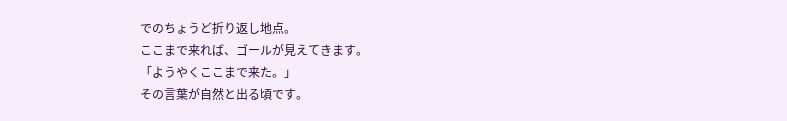でのちょうど折り返し地点。
ここまで来れば、ゴールが見えてきます。
「ようやくここまで来た。」
その言葉が自然と出る頃です。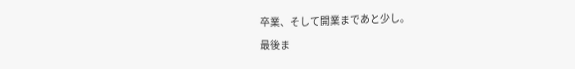卒業、そして開業まであと少し。
最後ま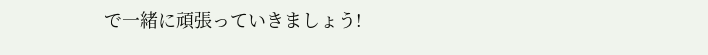で一緒に頑張っていきましょう!